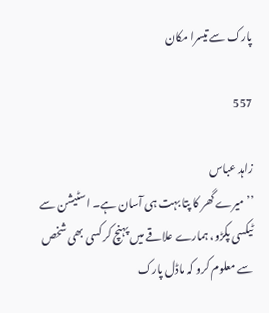پارک سے تیسرا مکان

557

زاہد عباس
’’میرے گھر کا پتا بہت ہی آسان ہے۔ اسٹیشن سے ٹیکسی پکڑو، ہمارے علاقے میں پہنچ کر کسی بھی شخص سے معلوم کرو کہ ماڈل پارک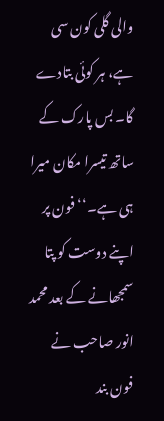والی گلی کون سی ہے، ہر کوئی بتادے گا۔ بس پارک کے ساتھ تیسرا مکان میرا ہی ہے۔‘‘ فون پر اپنے دوست کو پتا سمجھانے کے بعد محمد انور صاحب نے فون بند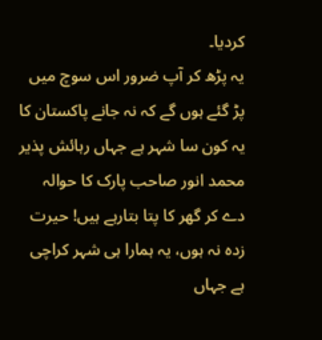کردیا۔
یہ پڑھ کر آپ ضرور اس سوچ میں پڑ گئے ہوں گے کہ نہ جانے پاکستان کا یہ کون سا شہر ہے جہاں رہائش پذیر محمد انور صاحب پارک کا حوالہ دے کر گھر کا پتا بتارہے ہیں! حیرت زدہ نہ ہوں، یہ ہمارا ہی شہر کراچی ہے جہاں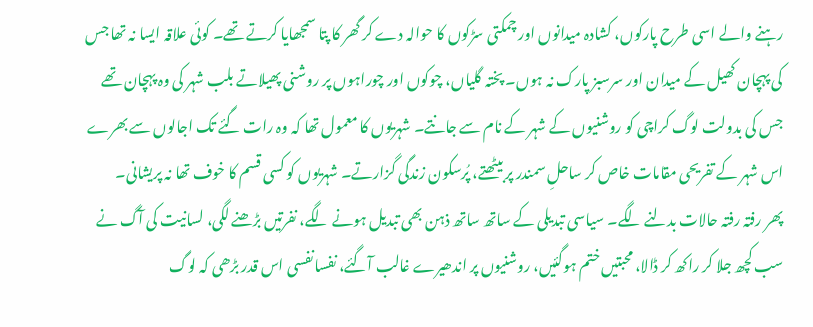رہنے والے اسی طرح پارکوں، کشادہ میدانوں اور چمکتی سڑکوں کا حوالہ دے کر گھر کا پتا سمجھایا کرتے تھے۔ کوئی علاقہ ایسا نہ تھا جس کی پہچان کھیل کے میدان اور سرسبز پارک نہ ہوں۔ پختہ گلیاں، چوکوں اور چوراہوں پر روشنی پھیلاتے بلب شہر کی وہ پہچان تھے جس کی بدولت لوگ کراچی کو روشنیوں کے شہر کے نام سے جانتے۔ شہریوں کا معمول تھا کہ وہ رات گئے تک اجالوں سے بھرے اس شہر کے تفریحی مقامات خاص کر ساحلِ سمندر پر بیٹھتے، پُرسکون زندگی گزارتے۔ شہریوں کو کسی قسم کا خوف تھا نہ پریشانی۔
پھر رفتہ رفتہ حالات بدلنے لگے۔ سیاسی تبدیلی کے ساتھ ساتھ ذہن بھی تبدیل ہونے لگے، نفرتیں بڑھنے لگی، لسانیت کی آگ نے سب کچھ جلا کر راکھ کر ڈالا، محبتیں ختم ہوگئیں، روشنیوں پر اندھیرے غالب آگئے، نفسانفسی اس قدر بڑھی کہ لوگ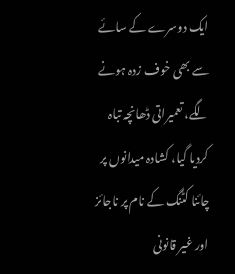ایک دوسرے کے سائے سے بھی خوف زدہ ہونے لگے، تعمیراتی ڈھانچہ تباہ کردیا گیا، کشادہ میدانوں پر چائنا کٹنگ کے نام پر ناجائز اور غیر قانونی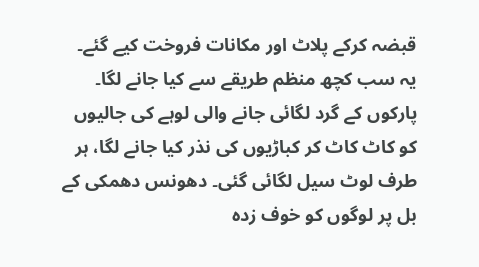قبضہ کرکے پلاٹ اور مکانات فروخت کیے گئے۔ یہ سب کچھ منظم طریقے سے کیا جانے لگا۔ پارکوں کے گرد لگائی جانے والی لوہے کی جالیوں کو کاٹ کاٹ کر کباڑیوں کی نذر کیا جانے لگا، ہر طرف لوٹ سیل لگائی گئی۔ دھونس دھمکی کے بل پر لوگوں کو خوف زدہ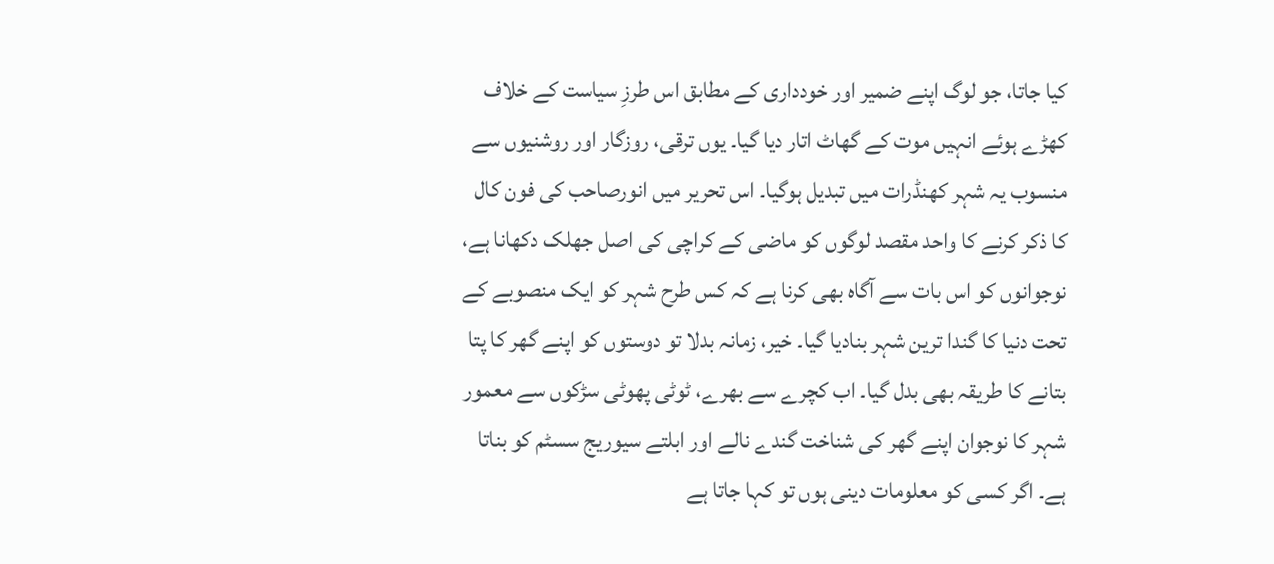کیا جاتا، جو لوگ اپنے ضمیر اور خودداری کے مطابق اس طرزِ سیاست کے خلاف کھڑے ہوئے انہیں موت کے گھاٹ اتار دیا گیا۔ یوں ترقی، روزگار اور روشنیوں سے منسوب یہ شہر کھنڈرات میں تبدیل ہوگیا۔ اس تحریر میں انورصاحب کی فون کال کا ذکر کرنے کا واحد مقصد لوگوں کو ماضی کے کراچی کی اصل جھلک دکھانا ہے، نوجوانوں کو اس بات سے آگاہ بھی کرنا ہے کہ کس طرح شہر کو ایک منصوبے کے تحت دنیا کا گندا ترین شہر بنادیا گیا۔ خیر، زمانہ بدلا تو دوستوں کو اپنے گھر کا پتا بتانے کا طریقہ بھی بدل گیا۔ اب کچرے سے بھرے، ٹوٹی پھوٹی سڑکوں سے معمور شہر کا نوجوان اپنے گھر کی شناخت گندے نالے اور ابلتے سیوریج سسٹم کو بناتا ہے۔ اگر کسی کو معلومات دینی ہوں تو کہا جاتا ہے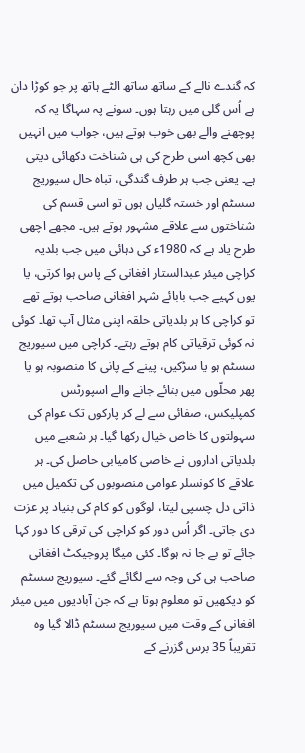کہ گندے نالے کے ساتھ ساتھ الٹے ہاتھ پر جو کوڑا دان ہے اُس گلی میں رہتا ہوں۔ سونے پہ سہاگا یہ کہ پوچھنے والے بھی خوب ہوتے ہیں، جواب میں انہیں بھی کچھ اسی طرح کی ہی شناخت دکھائی دیتی ہے۔ یعنی جب ہر طرف گندگی، تباہ حال سیوریج سسٹم اور خستہ گلیاں ہوں تو اسی قسم کی شناختوں سے علاقے مشہور ہوتے ہیں۔ مجھے اچھی طرح یاد ہے کہ 1980ء کی دہائی میں جب بلدیہ کراچی میئر عبدالستار افغانی کے پاس ہوا کرتی، یا یوں کہیے جب بابائے شہر افغانی صاحب ہوتے تھے تو کراچی کا ہر بلدیاتی حلقہ اپنی مثال آپ تھا۔ کوئی نہ کوئی ترقیاتی کام ہوتے رہتے۔ کراچی میں سیوریج سسٹم ہو یا سڑکیں، پینے کے پانی کا منصوبہ ہو یا پھر محلّوں میں بنائے جانے والے اسپورٹس کمپلیکس، صفائی سے لے کر پارکوں تک عوام کی سہولتوں کا خاص خیال رکھا گیا۔ ہر شعبے میں بلدیاتی اداروں نے خاصی کامیابی حاصل کی۔ ہر علاقے کا کونسلر عوامی منصوبوں کی تکمیل میں ذاتی دل چسپی لیتا، لوگوں کو کام کی بنیاد پر عزت دی جاتی۔ اگر اُس دور کو کراچی کی ترقی کا دور کہا جائے تو بے جا نہ ہوگا۔ کئی میگا پروجیکٹ افغانی صاحب ہی کی وجہ سے لگائے گئے۔ سیوریج سسٹم کو دیکھیں تو معلوم ہوتا ہے کہ جن آبادیوں میں میئر افغانی کے وقت میں سیوریج سسٹم ڈالا گیا وہ تقریباً 35 برس گزرنے کے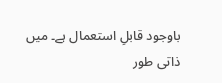باوجود قابلِ استعمال ہے۔ میں ذاتی طور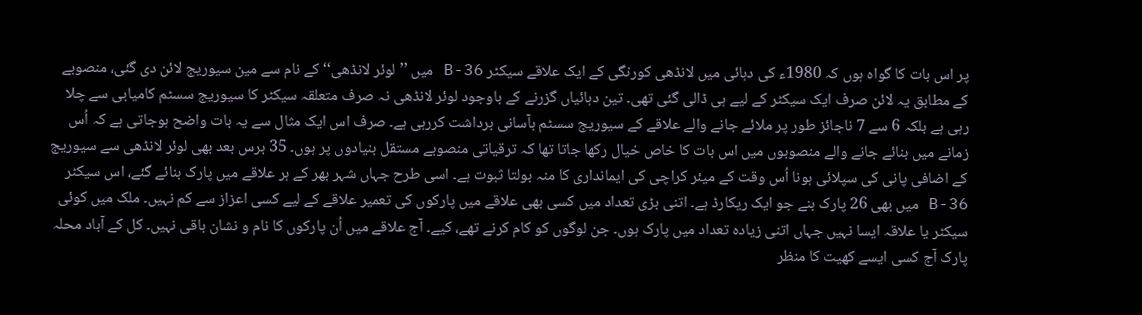پر اس بات کا گواہ ہوں کہ 1980ء کی دہائی میں لانڈھی کورنگی کے ایک علاقے سیکٹر 36-B میں ’’لوئر لانڈھی‘‘ کے نام سے مین سیوریج لائن دی گئی، منصوبے کے مطابق یہ لائن صرف ایک سیکٹر کے لیے ہی ڈالی گئی تھی۔ تین دہائیاں گزرنے کے باوجود لوئر لانڈھی نہ صرف متعلقہ سیکٹر کا سیوریج سسٹم کامیابی سے چلا رہی ہے بلکہ 6 سے 7 ناجائز طور پر ملائے جانے والے علاقے کے سیوریج سسٹم بآسانی برداشت کررہی ہے۔ صرف اس ایک مثال سے یہ بات واضح ہوجاتی ہے کہ اُس زمانے میں بنائے جانے والے منصوبوں میں اس بات کا خاص خیال رکھا جاتا تھا کہ ترقیاتی منصوبے مستقل بنیادوں پر ہوں۔ 35 برس بعد بھی لوئر لانڈھی سے سیوریج کے اضافی پانی کی سپلائی ہونا اُس وقت کے میئر کراچی کی ایمانداری کا منہ بولتا ثبوت ہے۔ اسی طرح جہاں شہر بھر کے ہر علاقے میں پارک بنائے گئے، اس سیکٹر 36-B میں بھی 26 پارک بنے جو ایک ریکارڈ ہے۔ اتنی بڑی تعداد میں کسی بھی علاقے میں پارکوں کی تعمیر علاقے کے لیے کسی اعزاز سے کم نہیں۔ ملک میں کوئی سیکٹر یا علاقہ ایسا نہیں جہاں اتنی زیادہ تعداد میں پارک ہوں۔ جن لوگوں کو کام کرنے تھے، کیے۔ آج علاقے میں اُن پارکوں کا نام و نشان باقی نہیں۔ کل کے آباد محلہ پارک آج کسی ایسے کھیت کا منظر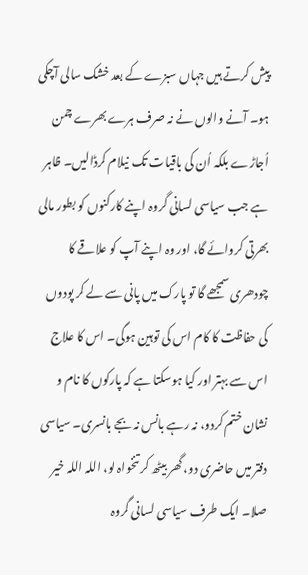پیش کرتے ہیں جہاں سبزے کے بعد خشک سالی آچکی ہو۔ آنے والوں نے نہ صرف ہرے بھرے چمن اُجاڑے بلکہ اُن کی باقیات تک نیلام کرڈالیں۔ ظاہر ہے جب سیاسی لسانی گروہ اپنے کارکنوں کو بطور مالی بھرتی کروائے گا، اور وہ اپنے آپ کو علاقے کا چودھری سمجھے گا تو پارک میں پانی سے لے کر پودوں کی حفاظت کا کام اس کی توہین ہوگی۔ اس کا علاج اس سے بہتر اور کیا ہوسکتا ہے کہ پارکوں کا نام و نشان ختم کردو، نہ رہے بانس نہ بجے بانسری۔ سیاسی دفتر میں حاضری دو، گھر بیٹھ کر تنخواہ لو، اللہ اللہ خیر صلا۔ ایک طرف سیاسی لسانی گروہ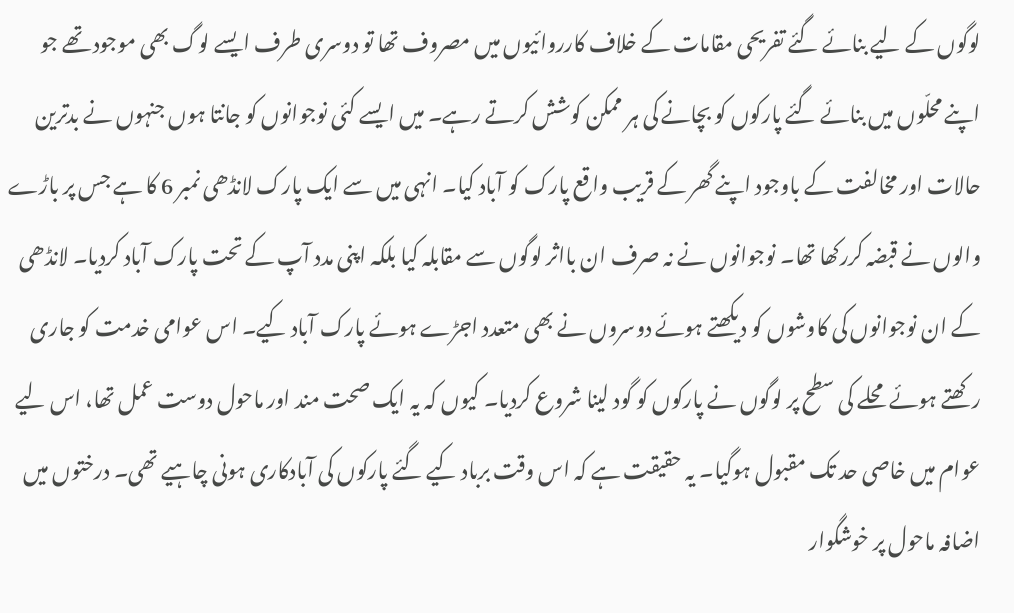لوگوں کے لیے بنائے گئے تفریحی مقامات کے خلاف کارروائیوں میں مصروف تھا تو دوسری طرف ایسے لوگ بھی موجود تھے جو اپنے محلّوں میں بنائے گئے پارکوں کو بچانے کی ہر ممکن کوشش کرتے رہے۔ میں ایسے کئی نوجوانوں کو جانتا ہوں جنہوں نے بدترین حالات اور مخالفت کے باوجود اپنے گھر کے قریب واقع پارک کو آباد کیا۔ انہی میں سے ایک پارک لانڈھی نمبر 6 کا ہے جس پر باڑے والوں نے قبضہ کررکھا تھا۔ نوجوانوں نے نہ صرف ان بااثر لوگوں سے مقابلہ کیا بلکہ اپنی مدد آپ کے تحت پارک آباد کردیا۔ لانڈھی کے ان نوجوانوں کی کاوشوں کو دیکھتے ہوئے دوسروں نے بھی متعدد اجڑے ہوئے پارک آباد کیے۔ اس عوامی خدمت کو جاری رکھتے ہوئے محلے کی سطح پر لوگوں نے پارکوں کو گود لینا شروع کردیا۔ کیوں کہ یہ ایک صحت مند اور ماحول دوست عمل تھا، اس لیے عوام میں خاصی حد تک مقبول ہوگیا۔ یہ حقیقت ہے کہ اس وقت برباد کیے گئے پارکوں کی آبادکاری ہونی چاہیے تھی۔ درختوں میں اضافہ ماحول پر خوشگوار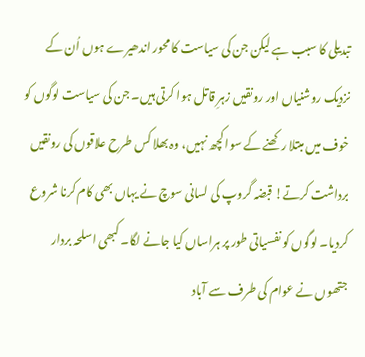تبدیلی کا سبب ہے لیکن جن کی سیاست کا محور اندھیرے ہوں اُن کے نزدیک روشنیاں اور رونقیں زہرِ قاتل ہوا کرتی ہیں۔ جن کی سیاست لوگوں کو خوف میں مبتلا رکھنے کے سوا کچھ نہیں، وہ بھلا کس طرح علاقوں کی رونقیں برداشت کرتے! قبضہ گروپ کی لسانی سوچ نے یہاں بھی کام کرنا شروع کردیا۔ لوگوں کو نفسیاتی طور پر ہراساں کیا جانے لگا۔ کبھی اسلحہ بردار جتھوں نے عوام کی طرف سے آباد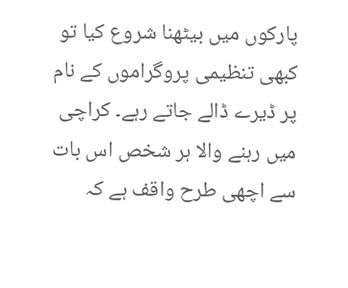پارکوں میں بیٹھنا شروع کیا تو کبھی تنظیمی پروگراموں کے نام پر ڈیرے ڈالے جاتے رہے۔ کراچی میں رہنے والا ہر شخص اس بات سے اچھی طرح واقف ہے کہ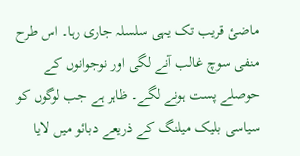ماضیٔ قریب تک یہی سلسلہ جاری رہا۔ اس طرح منفی سوچ غالب آنے لگی اور نوجوانوں کے حوصلے پست ہونے لگے۔ ظاہر ہے جب لوگوں کو سیاسی بلیک میلنگ کے ذریعے دبائو میں لایا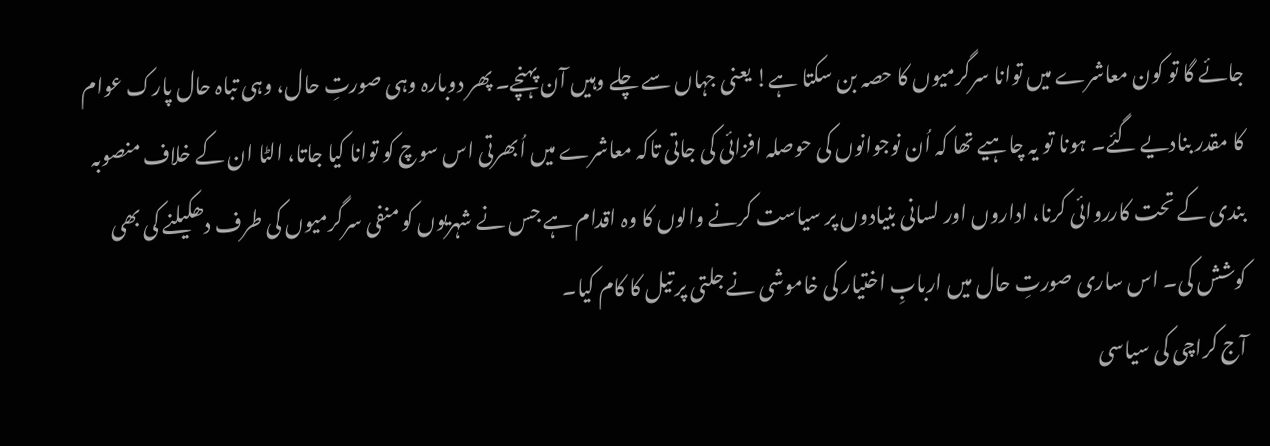جائے گا تو کون معاشرے میں توانا سرگرمیوں کا حصہ بن سکتا ہے! یعنی جہاں سے چلے وہیں آن پہنچے۔ پھر دوبارہ وہی صورتِ حال، وہی تباہ حال پارک عوام کا مقدر بنادیے گئے۔ ہونا تو یہ چاہیے تھا کہ اُن نوجوانوں کی حوصلہ افزائی کی جاتی تاکہ معاشرے میں اُبھرتی اس سوچ کو توانا کیا جاتا، الٹا ان کے خلاف منصوبہ بندی کے تحت کارروائی کرنا، اداروں اور لسانی بنیادوں پر سیاست کرنے والوں کا وہ اقدام ہے جس نے شہریوں کو منفی سرگرمیوں کی طرف دھکیلنے کی بھی کوشش کی۔ اس ساری صورتِ حال میں اربابِ اختیار کی خاموشی نے جلتی پر تیل کا کام کیا۔
آج کراچی کی سیاسی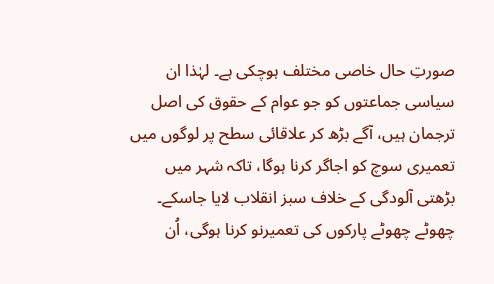صورتِ حال خاصی مختلف ہوچکی ہے۔ لہٰذا ان سیاسی جماعتوں کو جو عوام کے حقوق کی اصل ترجمان ہیں، آگے بڑھ کر علاقائی سطح پر لوگوں میں تعمیری سوچ کو اجاگر کرنا ہوگا، تاکہ شہر میں بڑھتی آلودگی کے خلاف سبز انقلاب لایا جاسکے۔ چھوٹے چھوٹے پارکوں کی تعمیرنو کرنا ہوگی، اُن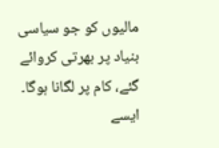مالیوں کو جو سیاسی بنیاد پر بھرتی کروائے گئے، کام پر لگانا ہوگا۔ ایسے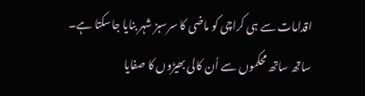اقدامات سے ہی کراچی کو ماضی کا سرسبز شہر بنایا جاسکتا ہے۔ ساتھ ساتھ محکموں سے اُن کالی بھیڑوں کا صفایا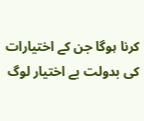کرنا ہوگا جن کے اختیارات کی بدولت بے اختیار لوگ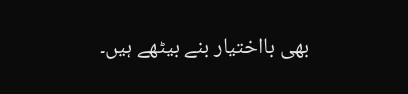بھی بااختیار بنے بیٹھے ہیں۔